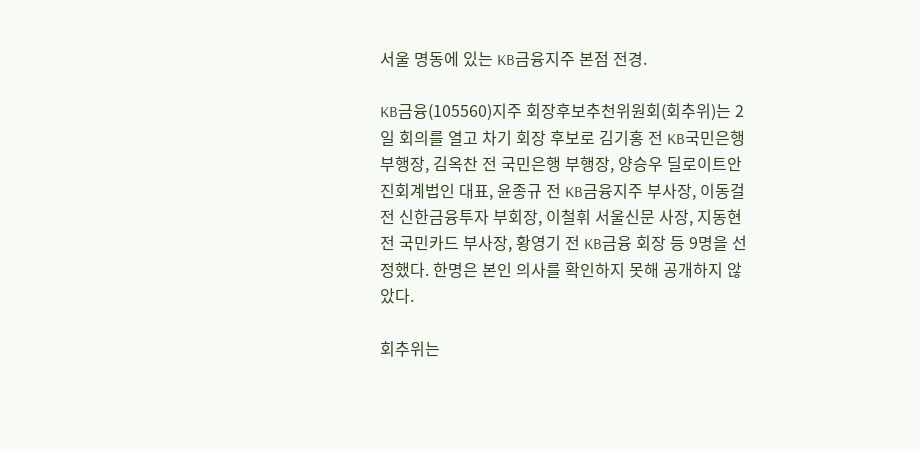서울 명동에 있는 KB금융지주 본점 전경.

KB금융(105560)지주 회장후보추천위원회(회추위)는 2일 회의를 열고 차기 회장 후보로 김기홍 전 KB국민은행 부행장, 김옥찬 전 국민은행 부행장, 양승우 딜로이트안진회계법인 대표, 윤종규 전 KB금융지주 부사장, 이동걸 전 신한금융투자 부회장, 이철휘 서울신문 사장, 지동현 전 국민카드 부사장, 황영기 전 KB금융 회장 등 9명을 선정했다. 한명은 본인 의사를 확인하지 못해 공개하지 않았다.

회추위는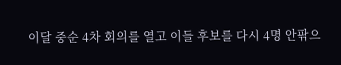이달 중순 4차 회의를 열고 이들 후보를 다시 4명 안팎으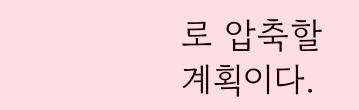로 압축할 계획이다.